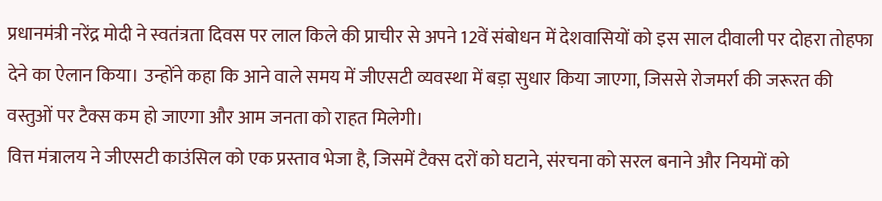प्रधानमंत्री नरेंद्र मोदी ने स्वतंत्रता दिवस पर लाल किले की प्राचीर से अपने 12वें संबोधन में देशवासियों को इस साल दीवाली पर दोहरा तोहफा देने का ऐलान किया। उन्होंने कहा कि आने वाले समय में जीएसटी व्यवस्था में बड़ा सुधार किया जाएगा, जिससे रोजमर्रा की जरूरत की वस्तुओं पर टैक्स कम हो जाएगा और आम जनता को राहत मिलेगी।
वित्त मंत्रालय ने जीएसटी काउंसिल को एक प्रस्ताव भेजा है, जिसमें टैक्स दरों को घटाने, संरचना को सरल बनाने और नियमों को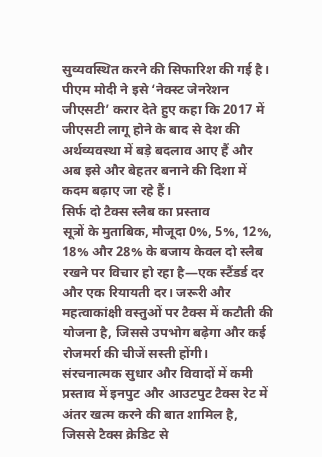सुव्यवस्थित करने की सिफारिश की गई है। पीएम मोदी ने इसे ‘नेक्स्ट जेनरेशन जीएसटी’ करार देते हुए कहा कि 2017 में जीएसटी लागू होने के बाद से देश की अर्थव्यवस्था में बड़े बदलाव आए हैं और अब इसे और बेहतर बनाने की दिशा में कदम बढ़ाए जा रहे हैं।
सिर्फ दो टैक्स स्लैब का प्रस्ताव
सूत्रों के मुताबिक, मौजूदा 0%, 5%, 12%, 18% और 28% के बजाय केवल दो स्लैब रखने पर विचार हो रहा है—एक स्टैंडर्ड दर और एक रियायती दर। जरूरी और महत्वाकांक्षी वस्तुओं पर टैक्स में कटौती की योजना है, जिससे उपभोग बढ़ेगा और कई रोजमर्रा की चीजें सस्ती होंगी।
संरचनात्मक सुधार और विवादों में कमी
प्रस्ताव में इनपुट और आउटपुट टैक्स रेट में अंतर खत्म करने की बात शामिल है, जिससे टैक्स क्रेडिट से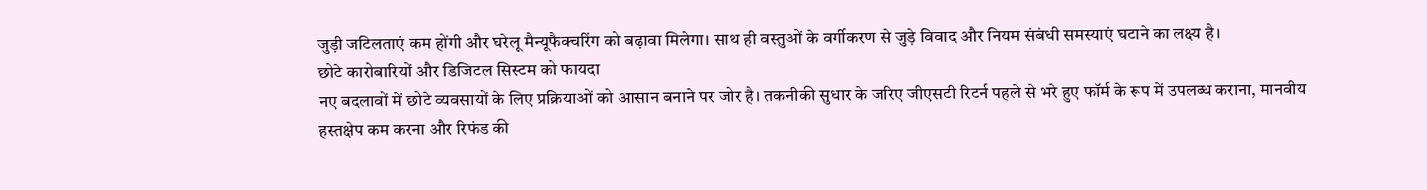जुड़ी जटिलताएं कम होंगी और घरेलू मैन्यूफैक्चरिंग को बढ़ावा मिलेगा। साथ ही वस्तुओं के वर्गीकरण से जुड़े विवाद और नियम संबंधी समस्याएं घटाने का लक्ष्य है।
छोटे कारोबारियों और डिजिटल सिस्टम को फायदा
नए बदलावों में छोटे व्यवसायों के लिए प्रक्रियाओं को आसान बनाने पर जोर है। तकनीकी सुधार के जरिए जीएसटी रिटर्न पहले से भरे हुए फॉर्म के रूप में उपलब्ध कराना, मानवीय हस्तक्षेप कम करना और रिफंड की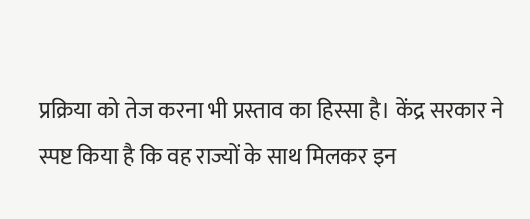प्रक्रिया को तेज करना भी प्रस्ताव का हिस्सा है। केंद्र सरकार ने स्पष्ट किया है कि वह राज्यों के साथ मिलकर इन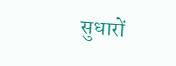सुधारों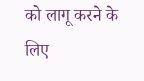को लागू करने के लिए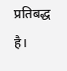प्रतिबद्ध है।